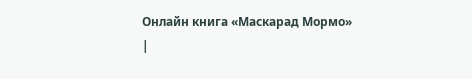Онлайн книга «Маскарад Мормо»
|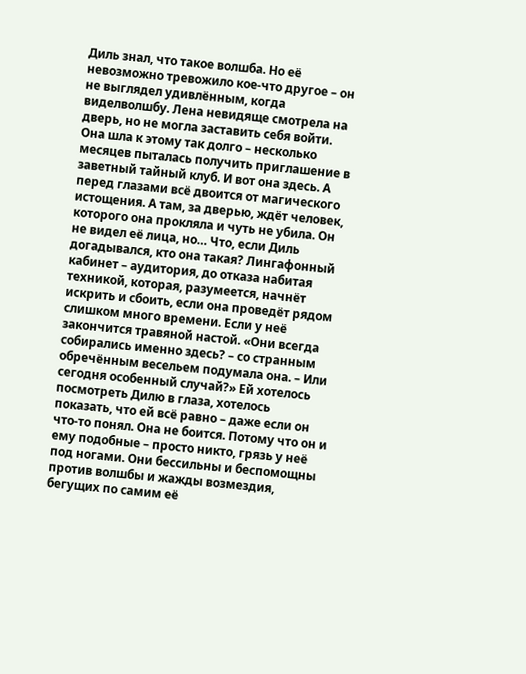Диль знал, что такое волшба. Но её невозможно тревожило кое-что другое – он не выглядел удивлённым, когда виделволшбу. Лена невидяще смотрела на дверь, но не могла заставить себя войти. Она шла к этому так долго – несколько месяцев пыталась получить приглашение в заветный тайный клуб. И вот она здесь. А перед глазами всё двоится от магического истощения. А там, за дверью, ждёт человек, которого она прокляла и чуть не убила. Он не видел её лица, но… Что, если Диль догадывался, кто она такая? Лингафонный кабинет – аудитория, до отказа набитая техникой, которая, разумеется, начнёт искрить и сбоить, если она проведёт рядом слишком много времени. Если у неё закончится травяной настой. «Они всегда собирались именно здесь? – со странным обречённым весельем подумала она. – Или сегодня особенный случай?» Ей хотелось посмотреть Дилю в глаза, хотелось показать, что ей всё равно – даже если он что-то понял. Она не боится. Потому что он и ему подобные – просто никто, грязь у неё под ногами. Они бессильны и беспомощны против волшбы и жажды возмездия, бегущих по самим её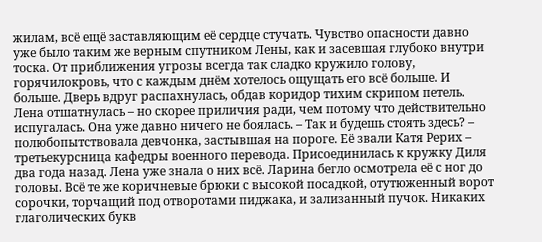жилам, всё ещё заставляющим её сердце стучать. Чувство опасности давно уже было таким же верным спутником Лены, как и засевшая глубоко внутри тоска. От приближения угрозы всегда так сладко кружило голову, горячилокровь, что с каждым днём хотелось ощущать его всё больше. И больше. Дверь вдруг распахнулась, обдав коридор тихим скрипом петель. Лена отшатнулась – но скорее приличия ради, чем потому что действительно испугалась. Она уже давно ничего не боялась. – Так и будешь стоять здесь? – полюбопытствовала девчонка, застывшая на пороге. Её звали Катя Рерих – третьекурсница кафедры военного перевода. Присоединилась к кружку Диля два года назад. Лена уже знала о них всё. Ларина бегло осмотрела её с ног до головы. Всё те же коричневые брюки с высокой посадкой, отутюженный ворот сорочки, торчащий под отворотами пиджака, и зализанный пучок. Никаких глаголических букв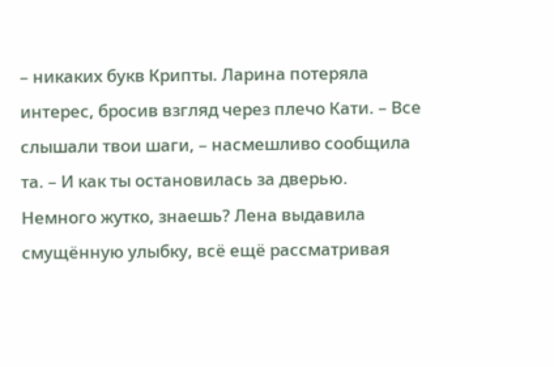– никаких букв Крипты. Ларина потеряла интерес, бросив взгляд через плечо Кати. – Все слышали твои шаги, – насмешливо сообщила та. – И как ты остановилась за дверью. Немного жутко, знаешь? Лена выдавила смущённую улыбку, всё ещё рассматривая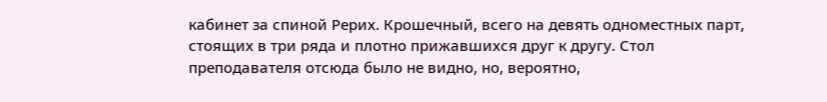кабинет за спиной Рерих. Крошечный, всего на девять одноместных парт, стоящих в три ряда и плотно прижавшихся друг к другу. Стол преподавателя отсюда было не видно, но, вероятно,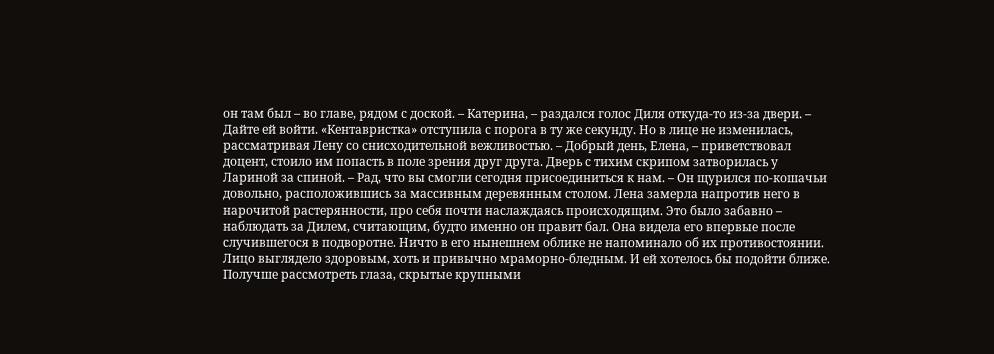он там был – во главе, рядом с доской. – Катерина, – раздался голос Диля откуда-то из-за двери. – Дайте ей войти. «Кентавристка» отступила с порога в ту же секунду. Но в лице не изменилась, рассматривая Лену со снисходительной вежливостью. – Добрый день, Елена, – приветствовал доцент, стоило им попасть в поле зрения друг друга. Дверь с тихим скрипом затворилась у Лариной за спиной. – Рад, что вы смогли сегодня присоединиться к нам. – Он щурился по-кошачьи довольно, расположившись за массивным деревянным столом. Лена замерла напротив него в нарочитой растерянности, про себя почти наслаждаясь происходящим. Это было забавно – наблюдать за Дилем, считающим, будто именно он правит бал. Она видела его впервые после случившегося в подворотне. Ничто в его нынешнем облике не напоминало об их противостоянии. Лицо выглядело здоровым, хоть и привычно мраморно-бледным. И ей хотелось бы подойти ближе. Получше рассмотреть глаза, скрытые крупными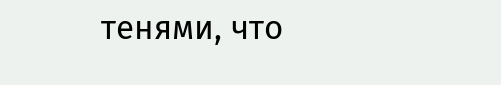тенями, что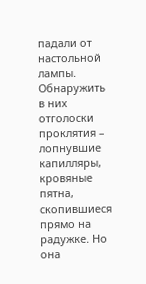падали от настольной лампы. Обнаружить в них отголоски проклятия – лопнувшие капилляры, кровяные пятна, скопившиеся прямо на радужке. Но она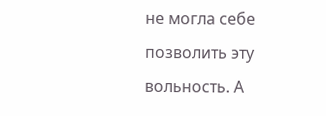не могла себе позволить эту вольность. А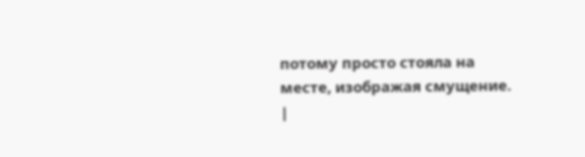потому просто стояла на месте, изображая смущение. |